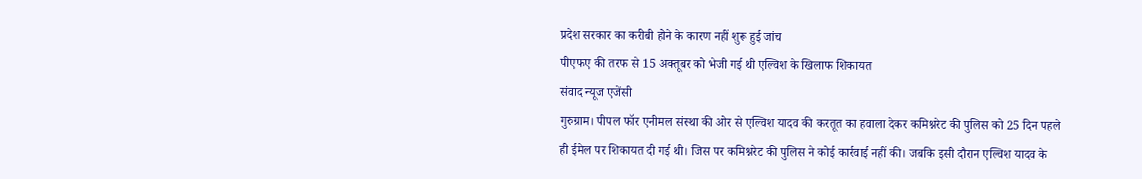प्रदेश सरकार का करीबी होने के कारण नहीं शुरू हुई जांच
पीएफए की तरफ से 15 अक्तूबर को भेजी गई थी एल्विश के खिलाफ शिकायत
संवाद न्यूज एजेंसी
गुरुग्राम। पीपल फॉर एनीमल संस्था की ओर से एल्विश यादव की करतूत का हवाला देकर कमिश्नरेट की पुलिस को 25 दिन पहले ही ईमेल पर शिकायत दी गई थी। जिस पर कमिश्नरेट की पुलिस ने कोई कार्रवाई नहीं की। जबकि इसी दौरान एल्विश यादव के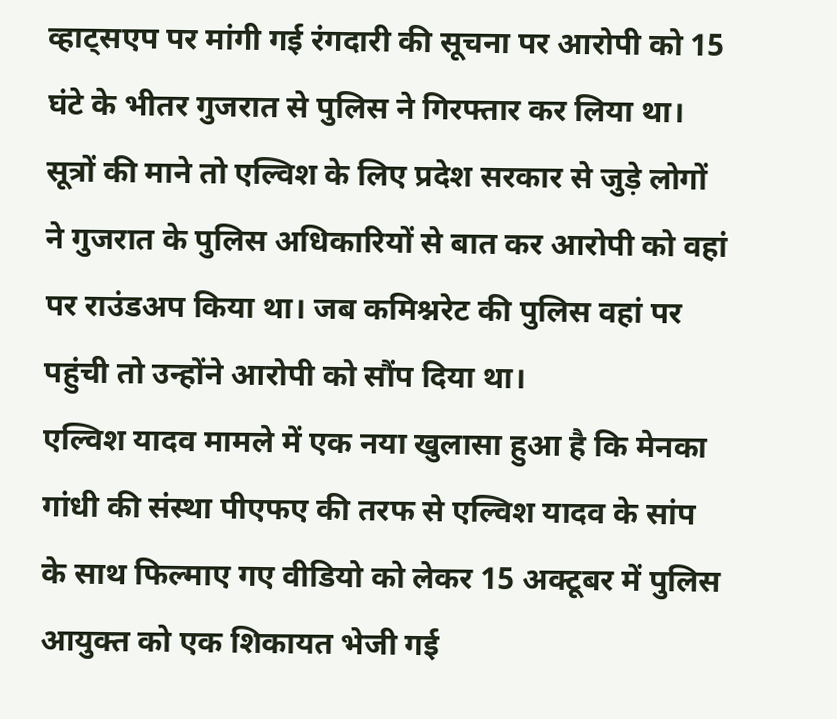व्हाट्सएप पर मांगी गई रंगदारी की सूचना पर आरोपी को 15 घंटे के भीतर गुजरात से पुलिस ने गिरफ्तार कर लिया था।
सूत्रों की माने तो एल्विश के लिए प्रदेश सरकार से जुड़े लोगों ने गुजरात के पुलिस अधिकारियों से बात कर आरोपी को वहां पर राउंडअप किया था। जब कमिश्नरेट की पुलिस वहां पर पहुंची तो उन्होंने आरोपी को सौंप दिया था।
एल्विश यादव मामले में एक नया खुलासा हुआ है कि मेनका गांधी की संस्था पीएफए की तरफ से एल्विश यादव के सांप के साथ फिल्माए गए वीडियो को लेकर 15 अक्टूबर में पुलिस आयुक्त को एक शिकायत भेजी गई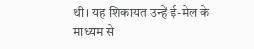थी। यह शिकायत उन्हें ई-मेल के माध्यम से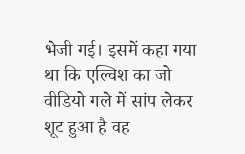भेजी गई। इसमें कहा गया था कि एल्विश का जो वीडियो गले में सांप लेकर शूट हुआ है वह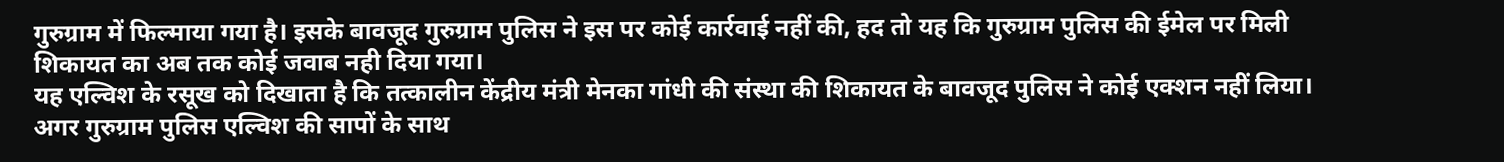गुरुग्राम में फिल्माया गया है। इसके बावजूद गुरुग्राम पुलिस ने इस पर कोई कार्रवाई नहीं की, हद तो यह कि गुरुग्राम पुलिस की ईमेल पर मिली शिकायत का अब तक कोई जवाब नही दिया गया।
यह एल्विश के रसूख को दिखाता है कि तत्कालीन केंद्रीय मंत्री मेनका गांधी की संस्था की शिकायत के बावजूद पुलिस ने कोई एक्शन नहीं लिया। अगर गुरुग्राम पुलिस एल्विश की सापों के साथ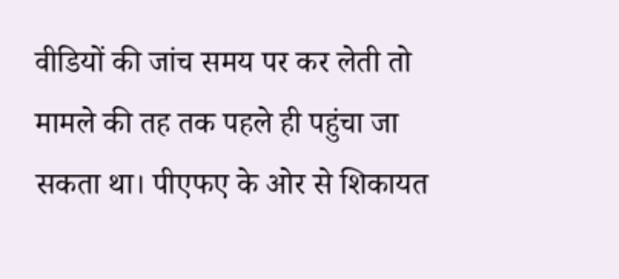वीडियों की जांच समय पर कर लेती तो मामले की तह तक पहले ही पहुंचा जा सकता था। पीएफए के ओर से शिकायत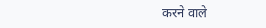करने वाले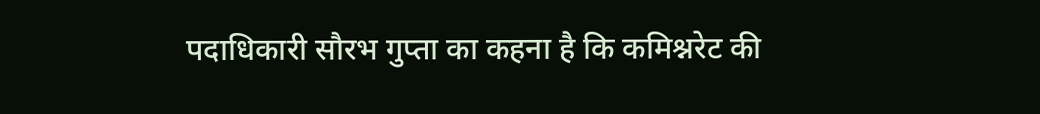पदाधिकारी सौरभ गुप्ता का कहना है कि कमिश्नरेट की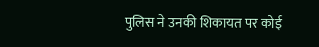पुलिस ने उनकी शिकायत पर कोई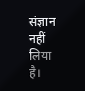संज्ञान नहीं लिया है।